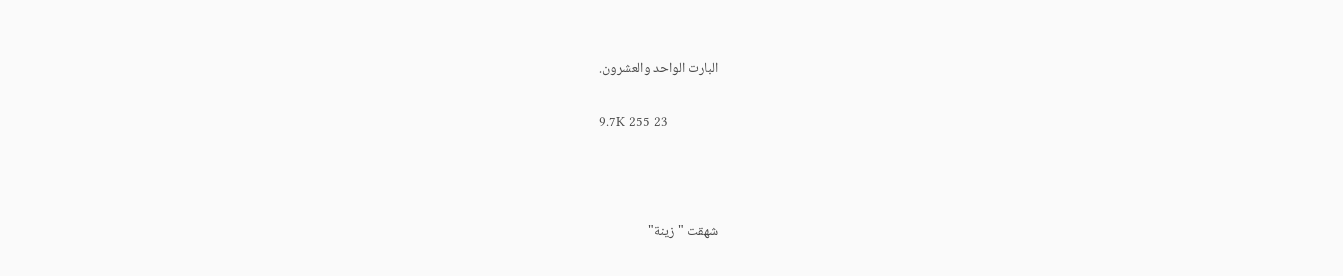البارت الواحد والعشرون.

9.7K 255 23



شهقت "زينة"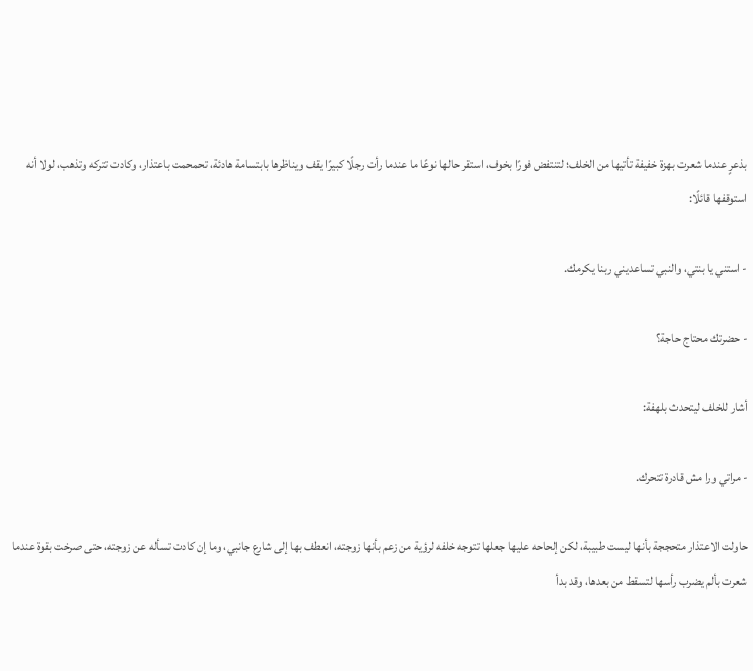بذعرٍ عندما شعرت بهزة خفيفة تأتيها من الخلف؛ لتنتفض فورًا بخوف، استقر حالها نوعًا ما عندما رأت رجلًا كبيرًا يقف ويناظرها بابتسامة هادئة، تحمحمت باعتذار، وكادت تتركه وتذهب، لولا أنه استوقفها قائلًا:

- استني يا بنتي، والنبي تساعديني ربنا يكرمك.

- حضرتك محتاج حاجة؟

أشار للخلف ليتحدث بلهفة:

- مراتي ورا مش قادرة تتحرك.

حاولت الاعتذار متحججة بأنها ليست طبيبة، لكن إلحاحه عليها جعلها تتوجه خلفه لرؤية من زعم بأنها زوجته، انعطف بها إلى شارع جانبي، وما إن كادت تسأله عن زوجته، حتى صرخت بقوة عندما شعرت بألم يضرب رأسها لتسقط من بعدها، وقد بدأ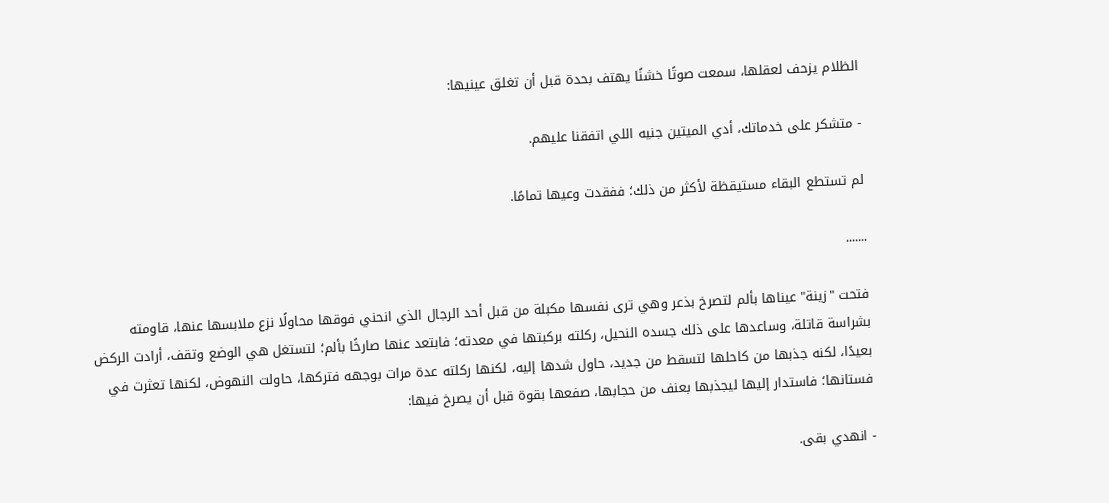الظلام يزحف لعقلها، سمعت صوتًا خشنًا يهتف بحدة قبل أن تغلق عينيها:

- متشكر على خدماتك، أدي الميتين جنيه اللي اتفقنا عليهم.

لم تستطع البقاء مستيقظة لأكثر من ذلك؛ ففقدت وعيها تمامًا.

.......

فتحت "زينة" عيناها بألم لتصرخ بذعر وهي ترى نفسها مكبلة من قبل أحد الرجال الذي انحني فوقها محاولًا نزع ملابسها عنها، قاومته بشراسة قاتلة، وساعدها على ذلك جسده النحيل، ركلته بركبتها في معدته؛ فابتعد عنها صارخًا بألم؛ لتستغل هي الوضع وتقف، أرادت الركض بعيدًا، لكنه جذبها من كاحلها لتسقط من جديد، حاول شدها إليه، لكنها ركلته عدة مرات بوجهه فتركها، حاولت النهوض، لكنها تعثرت في فستانها؛ فاستدار إليها ليجذبها بعنف من حجابها، صفعها بقوة قبل أن يصرخ فيها:

- انهدي بقى.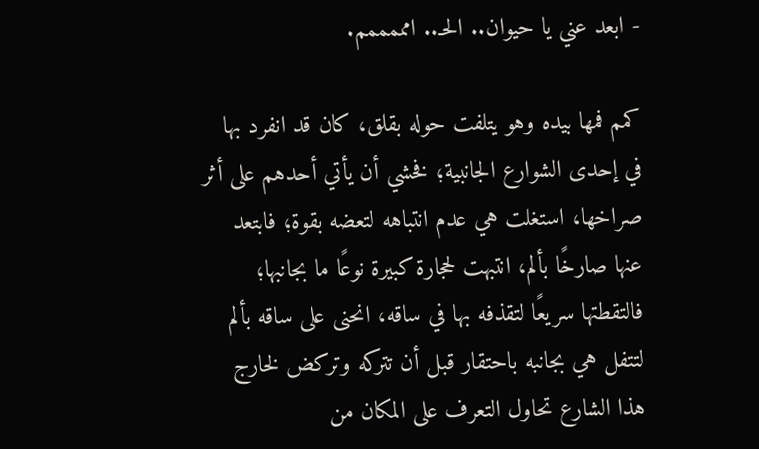- ابعد عني يا حيوان.. الحـ.. امممممم.

كمم فمها بيده وهو يتلفت حوله بقلق، كان قد انفرد بها في إحدى الشوارع الجانبية؛ فخشي أن يأتي أحدهم على أثر صراخها، استغلت هي عدم انتباهه لتعضه بقوة؛ فابتعد عنها صارخًا بألم، انتبهت لحجارة كبيرة نوعًا ما بجانبها؛ فالتقطتها سريعًا لتقذفه بها في ساقه، انحنى على ساقه بألم لتتفل هي بجانبه باحتقار قبل أن تتركه وتركض لخارج هذا الشارع تحاول التعرف على المكان من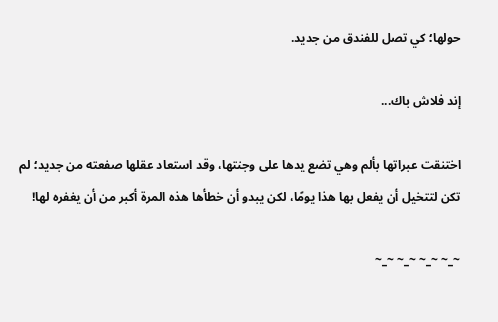حولها؛ كي تصل للفندق من جديد.

إند فلاش باك...

اختنقت عبراتها بألم وهي تضع يدها على وجنتها، وقد استعاد عقلها صفعته من جديد؛ لم تكن لتتخيل أن يفعل بها هذا يومًا، لكن يبدو أن خطأها هذه المرة أكبر من أن يغفره لها!

~_~ ~_~ ~_~ ~_~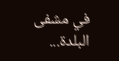في مشفى البلدة...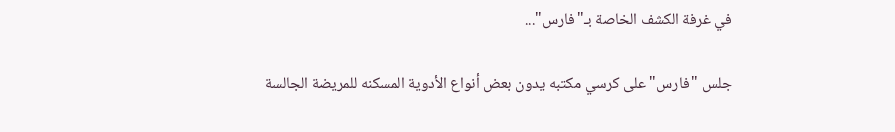في غرفة الكشف الخاصة بـ"فارس"...

جلس "فارس" على كرسي مكتبه يدون بعض أنواع الأدوية المسكنه للمريضة الجالسة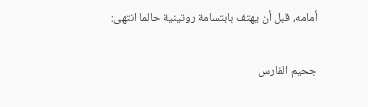أمامه، قبل أن يهتف بابتسامة روتينية حالما انتهى:

جحيم الفارس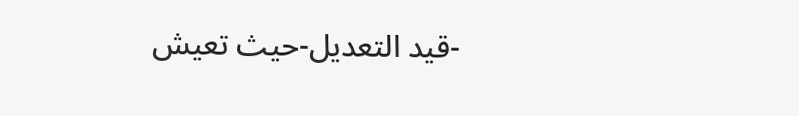-قيد التعديل-حيث تعيش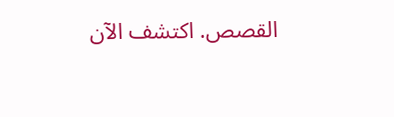القصص. اكتشف الآن